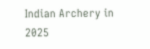Indian Archery in 2025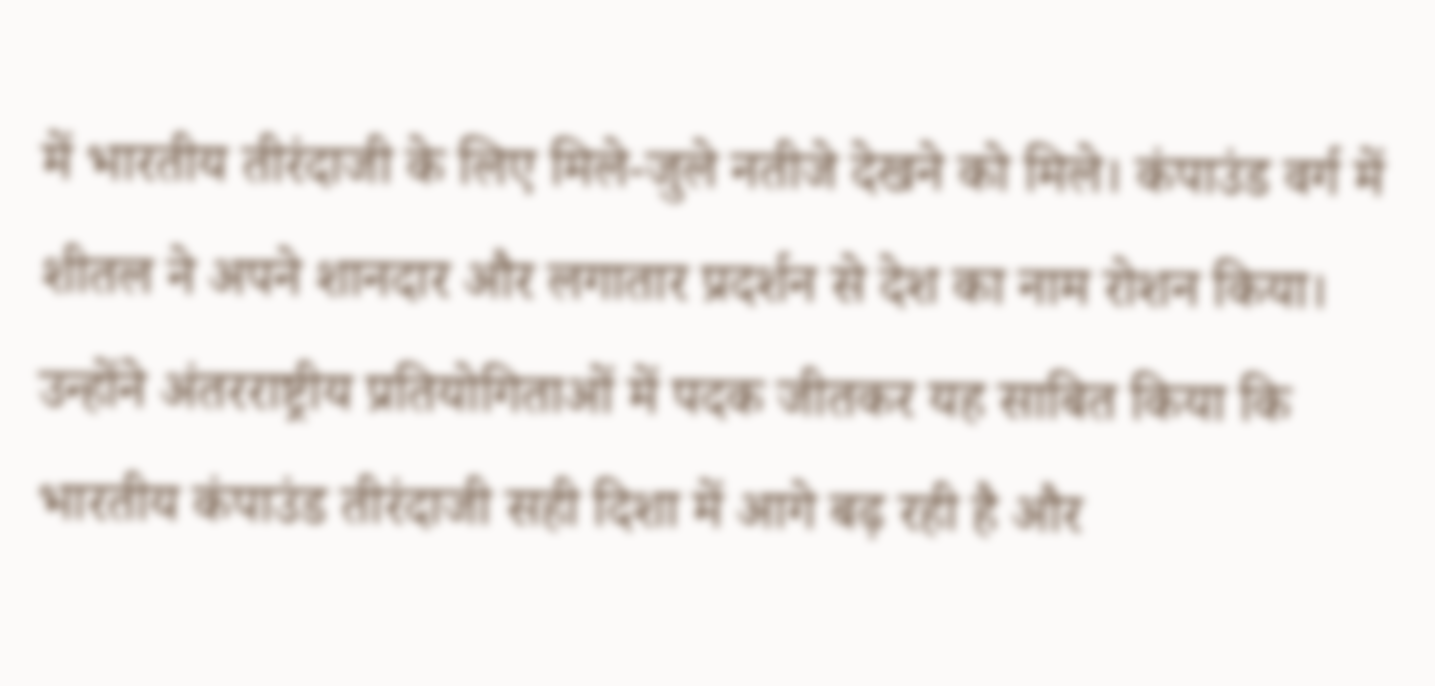में भारतीय तीरंदाजी के लिए मिले-जुले नतीजे देखने को मिले। कंपाउंड वर्ग में शीतल ने अपने शानदार और लगातार प्रदर्शन से देश का नाम रोशन किया। उन्होंने अंतरराष्ट्रीय प्रतियोगिताओं में पदक जीतकर यह साबित किया कि भारतीय कंपाउंड तीरंदाजी सही दिशा में आगे बढ़ रही है और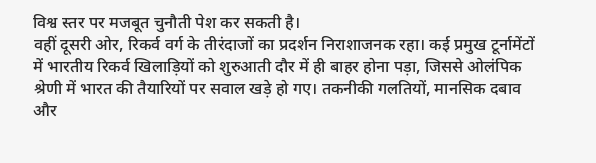विश्व स्तर पर मजबूत चुनौती पेश कर सकती है।
वहीं दूसरी ओर, रिकर्व वर्ग के तीरंदाजों का प्रदर्शन निराशाजनक रहा। कई प्रमुख टूर्नामेंटों में भारतीय रिकर्व खिलाड़ियों को शुरुआती दौर में ही बाहर होना पड़ा, जिससे ओलंपिक श्रेणी में भारत की तैयारियों पर सवाल खड़े हो गए। तकनीकी गलतियों, मानसिक दबाव और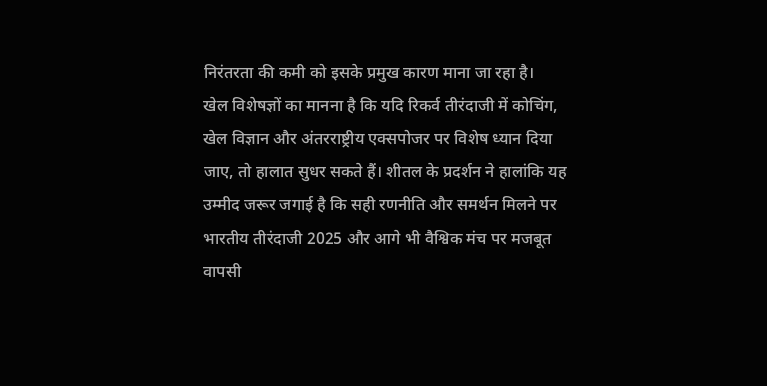निरंतरता की कमी को इसके प्रमुख कारण माना जा रहा है।
खेल विशेषज्ञों का मानना है कि यदि रिकर्व तीरंदाजी में कोचिंग, खेल विज्ञान और अंतरराष्ट्रीय एक्सपोजर पर विशेष ध्यान दिया जाए, तो हालात सुधर सकते हैं। शीतल के प्रदर्शन ने हालांकि यह उम्मीद जरूर जगाई है कि सही रणनीति और समर्थन मिलने पर भारतीय तीरंदाजी 2025 और आगे भी वैश्विक मंच पर मजबूत वापसी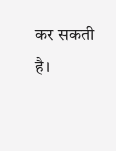कर सकती है।